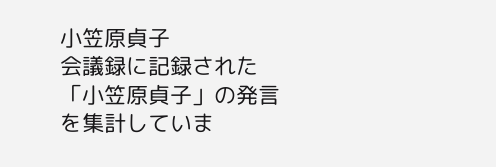小笠原貞子
会議録に記録された「小笠原貞子」の発言を集計していま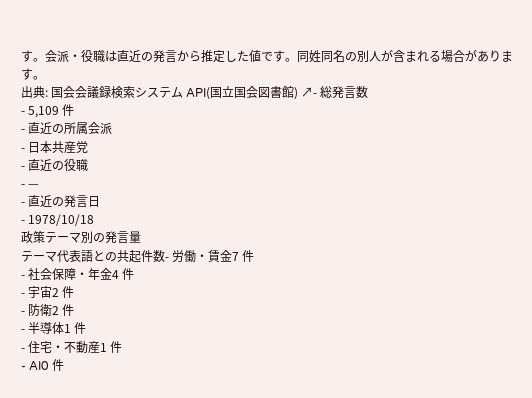す。会派・役職は直近の発言から推定した値です。同姓同名の別人が含まれる場合があります。
出典: 国会会議録検索システム API(国立国会図書館) ↗- 総発言数
- 5,109 件
- 直近の所属会派
- 日本共産党
- 直近の役職
- —
- 直近の発言日
- 1978/10/18
政策テーマ別の発言量
テーマ代表語との共起件数- 労働・賃金7 件
- 社会保障・年金4 件
- 宇宙2 件
- 防衛2 件
- 半導体1 件
- 住宅・不動産1 件
- AI0 件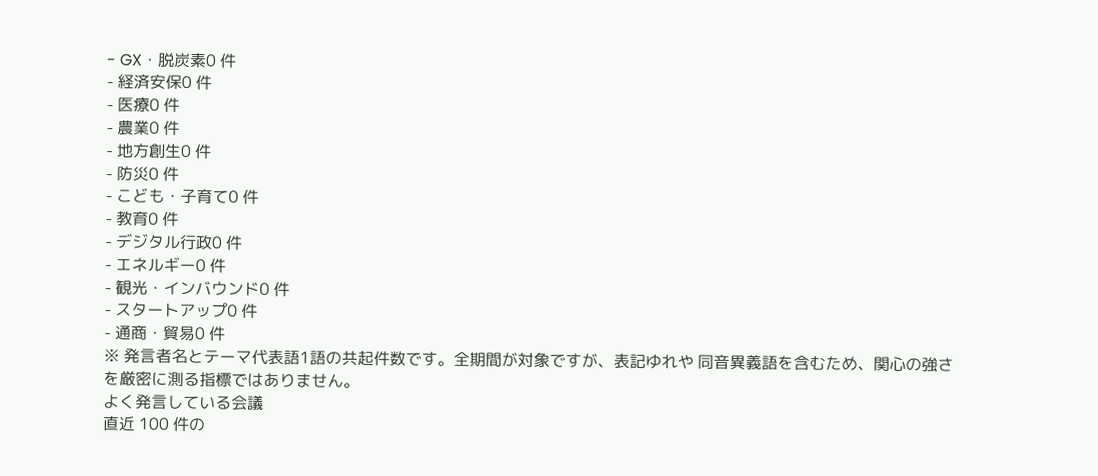- GX・脱炭素0 件
- 経済安保0 件
- 医療0 件
- 農業0 件
- 地方創生0 件
- 防災0 件
- こども・子育て0 件
- 教育0 件
- デジタル行政0 件
- エネルギー0 件
- 観光・インバウンド0 件
- スタートアップ0 件
- 通商・貿易0 件
※ 発言者名とテーマ代表語1語の共起件数です。全期間が対象ですが、表記ゆれや 同音異義語を含むため、関心の強さを厳密に測る指標ではありません。
よく発言している会議
直近 100 件の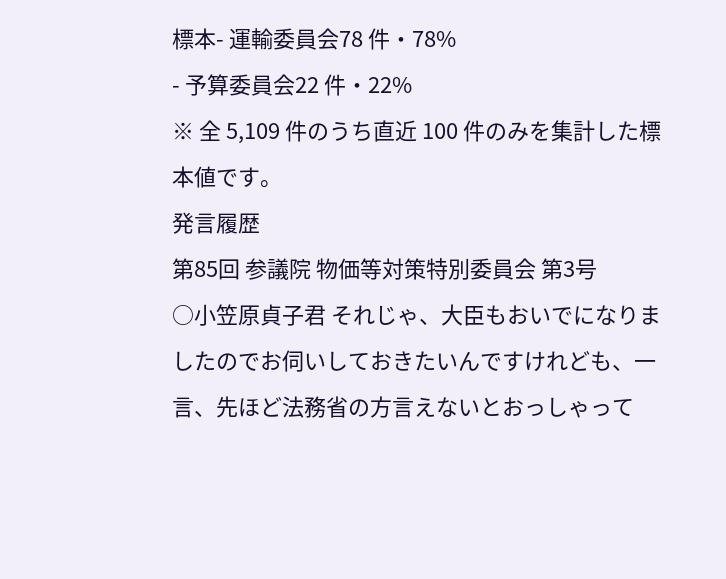標本- 運輸委員会78 件・78%
- 予算委員会22 件・22%
※ 全 5,109 件のうち直近 100 件のみを集計した標本値です。
発言履歴
第85回 参議院 物価等対策特別委員会 第3号
○小笠原貞子君 それじゃ、大臣もおいでになりましたのでお伺いしておきたいんですけれども、一言、先ほど法務省の方言えないとおっしゃって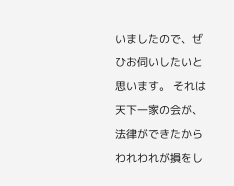いましたので、ぜひお伺いしたいと思います。 それは天下一家の会が、法律ができたからわれわれが損をし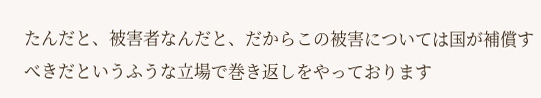たんだと、被害者なんだと、だからこの被害については国が補償すべきだというふうな立場で巻き返しをやっております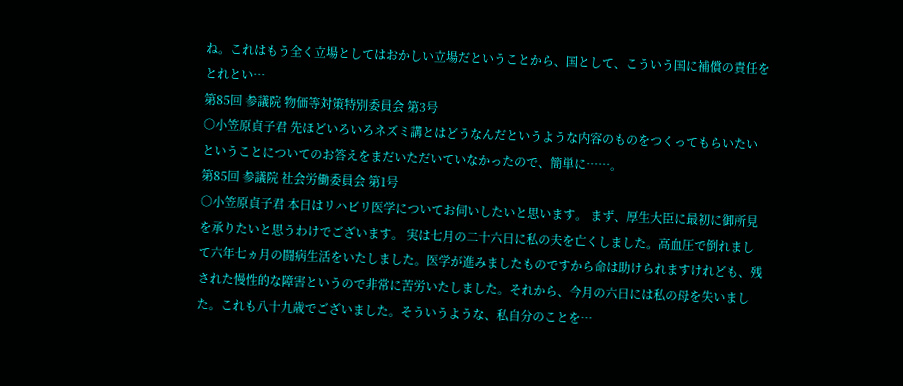ね。これはもう全く立場としてはおかしい立場だということから、国として、こういう国に補償の責任をとれとい…
第85回 参議院 物価等対策特別委員会 第3号
○小笠原貞子君 先ほどいろいろネズミ講とはどうなんだというような内容のものをつくってもらいたいということについてのお答えをまだいただいていなかったので、簡単に……。
第85回 参議院 社会労働委員会 第1号
○小笠原貞子君 本日はリハビリ医学についてお伺いしたいと思います。 まず、厚生大臣に最初に御所見を承りたいと思うわけでございます。 実は七月の二十六日に私の夫を亡くしました。高血圧で倒れまして六年七ヵ月の闘病生活をいたしました。医学が進みましたものですから命は助けられますけれども、残された慢性的な障害というので非常に苦労いたしました。それから、今月の六日には私の母を失いました。これも八十九歳でございました。そういうような、私自分のことを…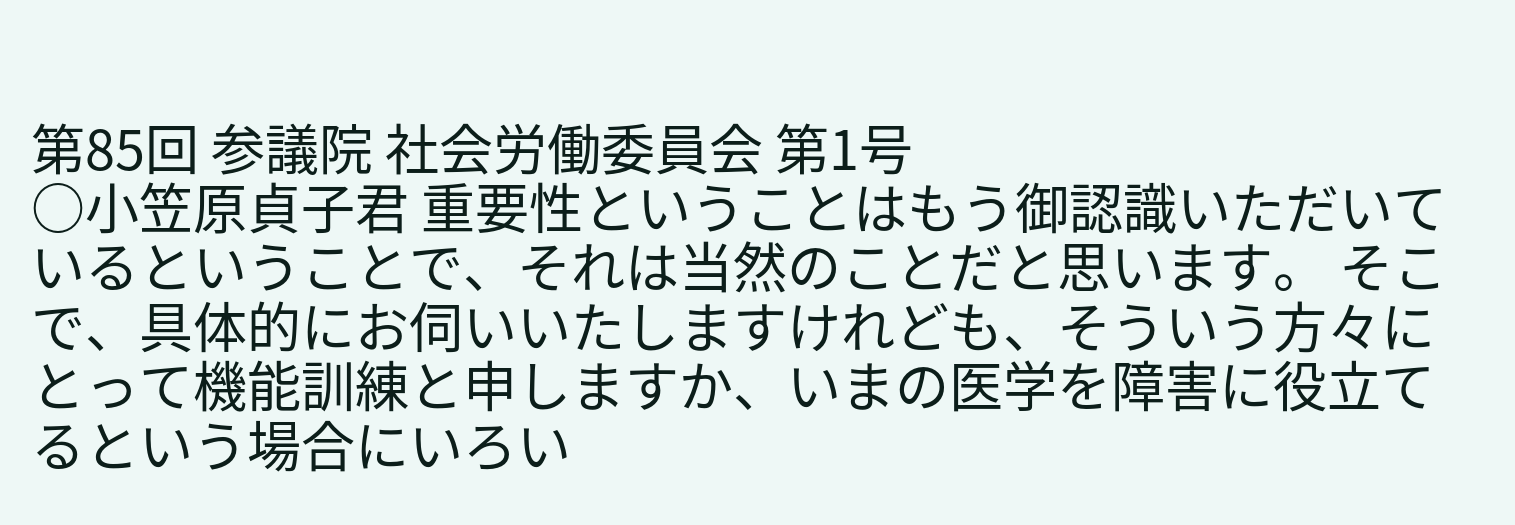第85回 参議院 社会労働委員会 第1号
○小笠原貞子君 重要性ということはもう御認識いただいているということで、それは当然のことだと思います。 そこで、具体的にお伺いいたしますけれども、そういう方々にとって機能訓練と申しますか、いまの医学を障害に役立てるという場合にいろい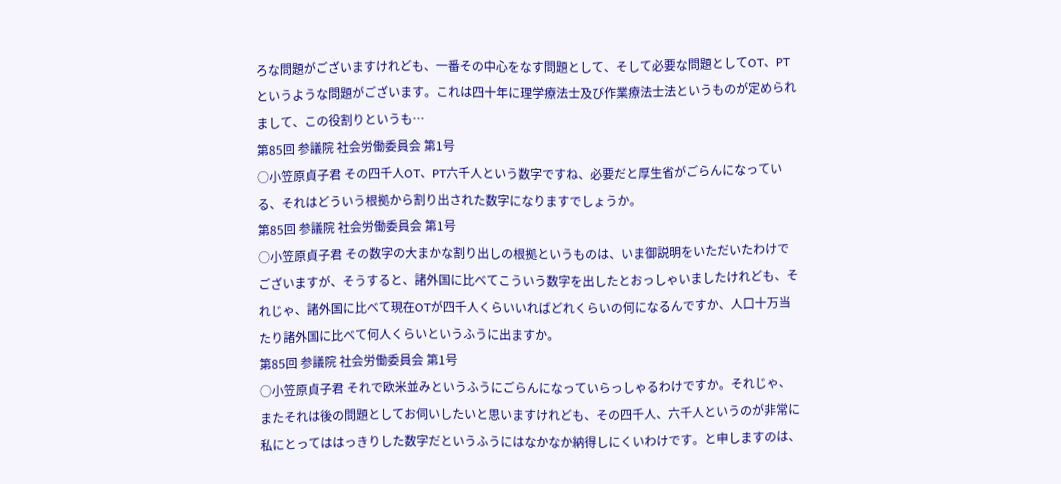ろな問題がございますけれども、一番その中心をなす問題として、そして必要な問題としてOT、PTというような問題がございます。これは四十年に理学療法士及び作業療法士法というものが定められまして、この役割りというも…
第85回 参議院 社会労働委員会 第1号
○小笠原貞子君 その四千人OT、PT六千人という数字ですね、必要だと厚生省がごらんになっている、それはどういう根拠から割り出された数字になりますでしょうか。
第85回 参議院 社会労働委員会 第1号
○小笠原貞子君 その数字の大まかな割り出しの根拠というものは、いま御説明をいただいたわけでございますが、そうすると、諸外国に比べてこういう数字を出したとおっしゃいましたけれども、それじゃ、諸外国に比べて現在OTが四千人くらいいればどれくらいの何になるんですか、人口十万当たり諸外国に比べて何人くらいというふうに出ますか。
第85回 参議院 社会労働委員会 第1号
○小笠原貞子君 それで欧米並みというふうにごらんになっていらっしゃるわけですか。それじゃ、またそれは後の問題としてお伺いしたいと思いますけれども、その四千人、六千人というのが非常に私にとってははっきりした数字だというふうにはなかなか納得しにくいわけです。と申しますのは、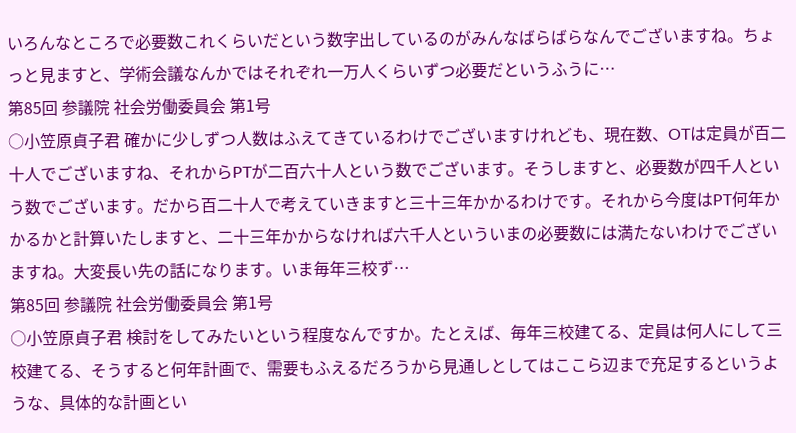いろんなところで必要数これくらいだという数字出しているのがみんなばらばらなんでございますね。ちょっと見ますと、学術会議なんかではそれぞれ一万人くらいずつ必要だというふうに…
第85回 参議院 社会労働委員会 第1号
○小笠原貞子君 確かに少しずつ人数はふえてきているわけでございますけれども、現在数、OTは定員が百二十人でございますね、それからPTが二百六十人という数でございます。そうしますと、必要数が四千人という数でございます。だから百二十人で考えていきますと三十三年かかるわけです。それから今度はPT何年かかるかと計算いたしますと、二十三年かからなければ六千人といういまの必要数には満たないわけでございますね。大変長い先の話になります。いま毎年三校ず…
第85回 参議院 社会労働委員会 第1号
○小笠原貞子君 検討をしてみたいという程度なんですか。たとえば、毎年三校建てる、定員は何人にして三校建てる、そうすると何年計画で、需要もふえるだろうから見通しとしてはここら辺まで充足するというような、具体的な計画とい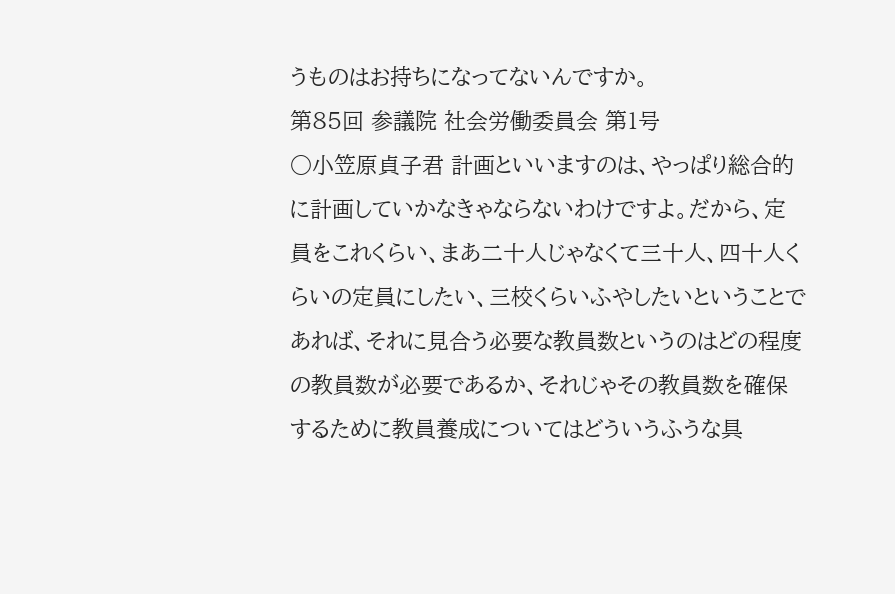うものはお持ちになってないんですか。
第85回 参議院 社会労働委員会 第1号
○小笠原貞子君 計画といいますのは、やっぱり総合的に計画していかなきゃならないわけですよ。だから、定員をこれくらい、まあ二十人じゃなくて三十人、四十人くらいの定員にしたい、三校くらいふやしたいということであれば、それに見合う必要な教員数というのはどの程度の教員数が必要であるか、それじゃその教員数を確保するために教員養成についてはどういうふうな具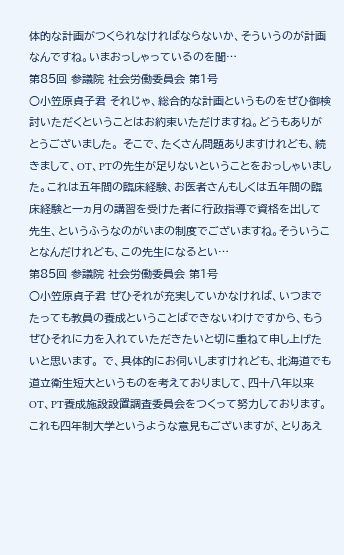体的な計画がつくられなければならないか、そういうのが計画なんですね。いまおっしゃっているのを聞…
第85回 参議院 社会労働委員会 第1号
○小笠原貞子君 それじゃ、総合的な計画というものをぜひ御検討いただくということはお約束いただけますね。どうもありがとうございました。 そこで、たくさん問題ありますけれども、続きまして、OT、PTの先生が足りないということをおっしゃいました。これは五年間の臨床経験、お医者さんもしくは五年間の臨床経験と一ヵ月の講習を受けた者に行政指導で資格を出して先生、というふうなのがいまの制度でございますね。そういうことなんだけれども、この先生になるとい…
第85回 参議院 社会労働委員会 第1号
○小笠原貞子君 ぜひそれが充実していかなければ、いつまでたっても教員の養成ということばできないわけですから、もうぜひそれに力を入れていただきたいと切に重ねて申し上げたいと思います。 で、具体的にお伺いしますけれども、北海道でも道立衛生短大というものを考えておりまして、四十八年以来OT、PT養成施設設置調査委員会をつくって努力しております。これも四年制大学というような意見もございますが、とりあえ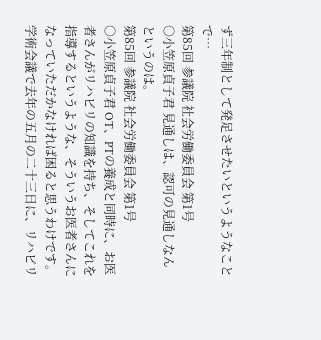ず三年制として発足させたいというようなことで…
第85回 参議院 社会労働委員会 第1号
○小笠原貞子君 見通しは、認可の見通しなんというのは。
第85回 参議院 社会労働委員会 第1号
○小笠原貞子君 OT、PTの養成と同時に、お医者さんがリハビリの知識を持ち、そしてこれを指導するというような、そういうお医者さんになっていただかなければ困ると思うわけです。学術会議で去年の五月の二十三日に、リハビリ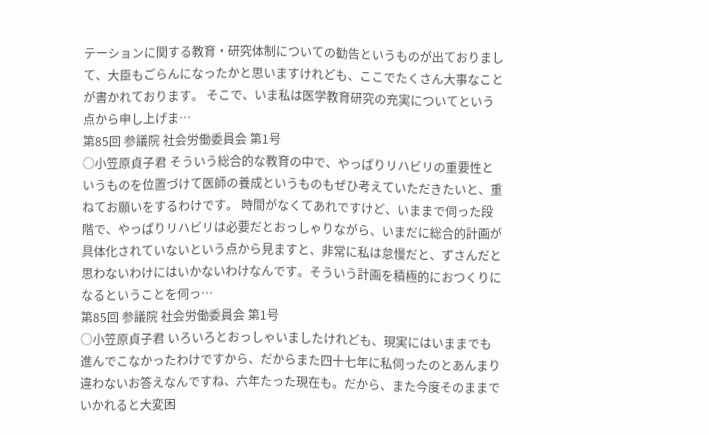テーションに関する教育・研究体制についての勧告というものが出ておりまして、大臣もごらんになったかと思いますけれども、ここでたくさん大事なことが書かれております。 そこで、いま私は医学教育研究の充実についてという点から申し上げま…
第85回 参議院 社会労働委員会 第1号
○小笠原貞子君 そういう総合的な教育の中で、やっぱりリハビリの重要性というものを位置づけて医師の養成というものもぜひ考えていただきたいと、重ねてお願いをするわけです。 時間がなくてあれですけど、いままで伺った段階で、やっぱりリハビリは必要だとおっしゃりながら、いまだに総合的計画が具体化されていないという点から見ますと、非常に私は怠慢だと、ずさんだと思わないわけにはいかないわけなんです。そういう計画を積極的におつくりになるということを伺っ…
第85回 参議院 社会労働委員会 第1号
○小笠原貞子君 いろいろとおっしゃいましたけれども、現実にはいままでも進んでこなかったわけですから、だからまた四十七年に私伺ったのとあんまり違わないお答えなんですね、六年たった現在も。だから、また今度そのままでいかれると大変困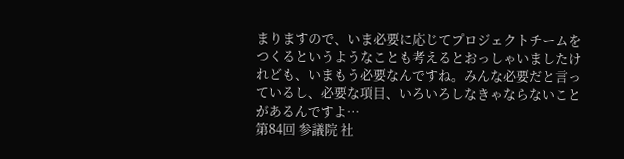まりますので、いま必要に応じてプロジェクトチームをつくるというようなことも考えるとおっしゃいましたけれども、いまもう必要なんですね。みんな必要だと言っているし、必要な項目、いろいろしなきゃならないことがあるんですよ…
第84回 参議院 社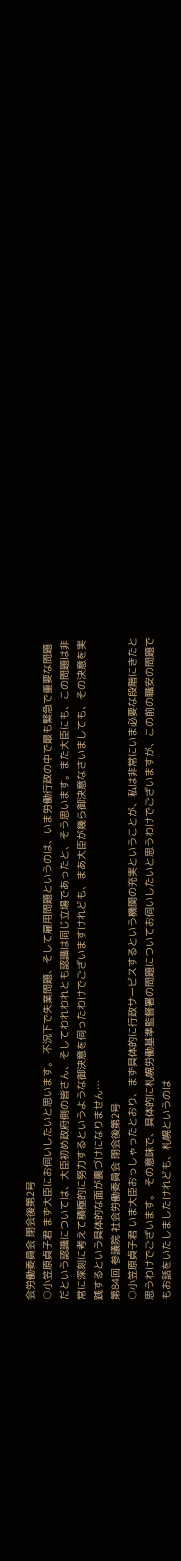会労働委員会 閉会後第2号
○小笠原貞子君 まず大臣にお伺いしたいと思います。 不況下で失業問題、そして雇用問題というのは、いま労働行政の中で最も緊急で重要な問題だという認識については、大臣初め政府側の皆さん、そしてわれわれとも認識は同じ立場であったと、そう思います。また大臣にも、この問題は非常に深刻に考えて積極的に努力するというような御決意を伺ったわけでございますけれども、まあ大臣が幾ら御決意なさいましても、その決意を実践するという具体的な面が裏づけになりません…
第84回 参議院 社会労働委員会 閉会後第2号
○小笠原貞子君 いま大臣おっしゃったとおり、まず具体的に行政サービスするという機関の充実ということが、私は非常にいま必要な段階にきたと思うわけでございます。 その意味で、具体的に札幌労働基準監督署の問題についてお伺いしたいと思うわけでございますが、この前の職安の問題でもお話をいたしましたけれども、札幌というのは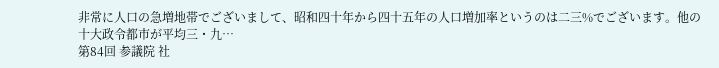非常に人口の急増地帯でございまして、昭和四十年から四十五年の人口増加率というのは二三%でございます。他の十大政令都市が平均三・九…
第84回 参議院 社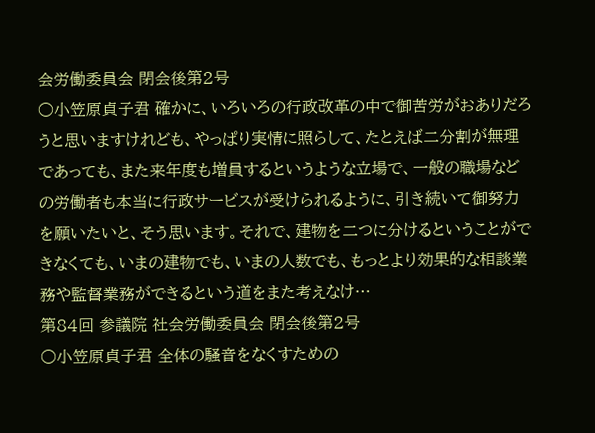会労働委員会 閉会後第2号
○小笠原貞子君 確かに、いろいろの行政改革の中で御苦労がおありだろうと思いますけれども、やっぱり実情に照らして、たとえば二分割が無理であっても、また来年度も増員するというような立場で、一般の職場などの労働者も本当に行政サービスが受けられるように、引き続いて御努力を願いたいと、そう思います。それで、建物を二つに分けるということができなくても、いまの建物でも、いまの人数でも、もっとより効果的な相談業務や監督業務ができるという道をまた考えなけ…
第84回 参議院 社会労働委員会 閉会後第2号
○小笠原貞子君 全体の騒音をなくすための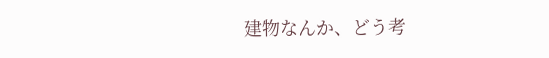建物なんか、どう考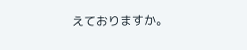えておりますか。